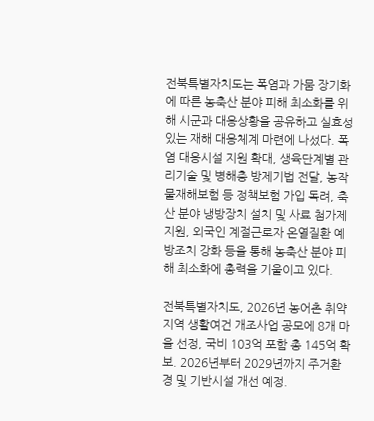전북특별자치도는 폭염과 가뭄 장기화에 따른 농축산 분야 피해 최소화를 위해 시군과 대응상황을 공유하고 실효성 있는 재해 대응체계 마련에 나섰다. 폭염 대응시설 지원 확대, 생육단계별 관리기술 및 병해충 방제기법 전달, 농작물재해보험 등 정책보험 가입 독려, 축산 분야 냉방장치 설치 및 사료 첨가제 지원, 외국인 계절근로자 온열질환 예방조치 강화 등을 통해 농축산 분야 피해 최소화에 총력을 기울이고 있다.

전북특별자치도, 2026년 농어촌 취약지역 생활여건 개조사업 공모에 8개 마을 선정, 국비 103억 포함 총 145억 확보. 2026년부터 2029년까지 주거환경 및 기반시설 개선 예정.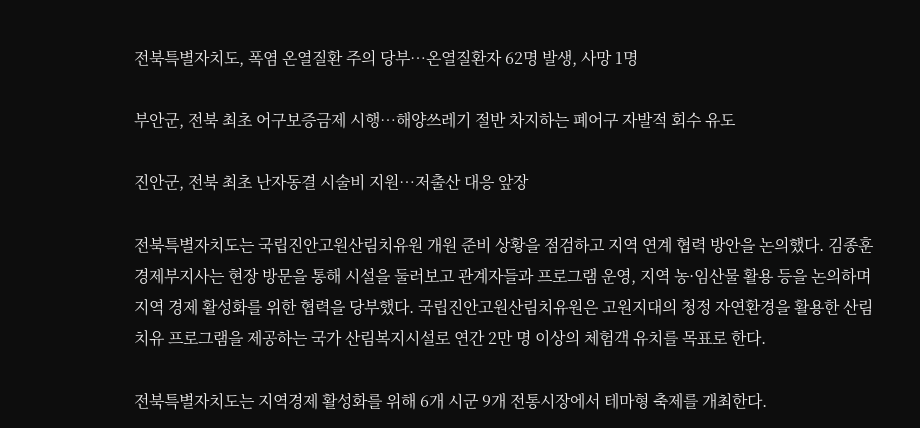전북특별자치도, 폭염 온열질환 주의 당부…온열질환자 62명 발생, 사망 1명

부안군, 전북 최초 어구보증금제 시행…해양쓰레기 절반 차지하는 폐어구 자발적 회수 유도

진안군, 전북 최초 난자동결 시술비 지원…저출산 대응 앞장

전북특별자치도는 국립진안고원산림치유원 개원 준비 상황을 점검하고 지역 연계 협력 방안을 논의했다. 김종훈 경제부지사는 현장 방문을 통해 시설을 둘러보고 관계자들과 프로그램 운영, 지역 농·임산물 활용 등을 논의하며 지역 경제 활성화를 위한 협력을 당부했다. 국립진안고원산림치유원은 고원지대의 청정 자연환경을 활용한 산림치유 프로그램을 제공하는 국가 산림복지시설로 연간 2만 명 이상의 체험객 유치를 목표로 한다.

전북특별자치도는 지역경제 활성화를 위해 6개 시군 9개 전통시장에서 테마형 축제를 개최한다.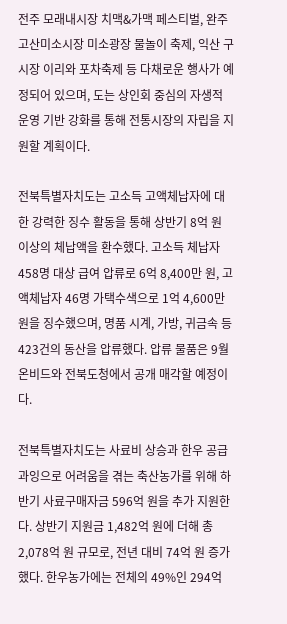전주 모래내시장 치맥&가맥 페스티벌, 완주 고산미소시장 미소광장 물놀이 축제, 익산 구시장 이리와 포차축제 등 다채로운 행사가 예정되어 있으며, 도는 상인회 중심의 자생적 운영 기반 강화를 통해 전통시장의 자립을 지원할 계획이다.

전북특별자치도는 고소득 고액체납자에 대한 강력한 징수 활동을 통해 상반기 8억 원 이상의 체납액을 환수했다. 고소득 체납자 458명 대상 급여 압류로 6억 8,400만 원, 고액체납자 46명 가택수색으로 1억 4,600만 원을 징수했으며, 명품 시계, 가방, 귀금속 등 423건의 동산을 압류했다. 압류 물품은 9월 온비드와 전북도청에서 공개 매각할 예정이다.

전북특별자치도는 사료비 상승과 한우 공급 과잉으로 어려움을 겪는 축산농가를 위해 하반기 사료구매자금 596억 원을 추가 지원한다. 상반기 지원금 1,482억 원에 더해 총 2,078억 원 규모로, 전년 대비 74억 원 증가했다. 한우농가에는 전체의 49%인 294억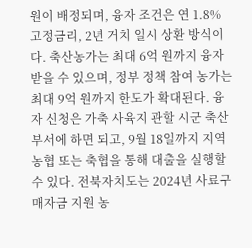원이 배정되며, 융자 조건은 연 1.8% 고정금리, 2년 거치 일시 상환 방식이다. 축산농가는 최대 6억 원까지 융자받을 수 있으며, 정부 정책 참여 농가는 최대 9억 원까지 한도가 확대된다. 융자 신청은 가축 사육지 관할 시군 축산부서에 하면 되고, 9월 18일까지 지역 농협 또는 축협을 통해 대출을 실행할 수 있다. 전북자치도는 2024년 사료구매자금 지원 농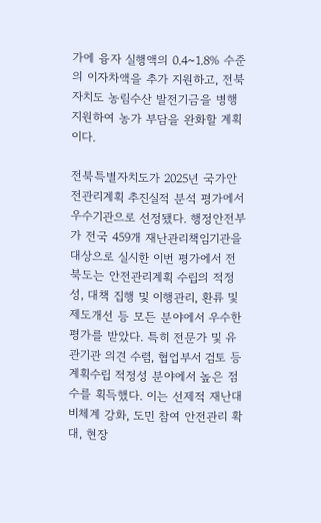가에 융자 실행액의 0.4~1.8% 수준의 이자차액을 추가 지원하고, 전북자치도 농림수산 발전기금을 병행 지원하여 농가 부담을 완화할 계획이다.

전북특별자치도가 2025년 국가안전관리계획 추진실적 분석 평가에서 우수기관으로 선정됐다. 행정안전부가 전국 459개 재난관리책임기관을 대상으로 실시한 이번 평가에서 전북도는 안전관리계획 수립의 적정성, 대책 집행 및 이행관리, 환류 및 제도개선 등 모든 분야에서 우수한 평가를 받았다. 특히 전문가 및 유관기관 의견 수렴, 협업부서 검토 등 계획수립 적정성 분야에서 높은 점수를 획득했다. 이는 선제적 재난대비체계 강화, 도민 참여 안전관리 확대, 현장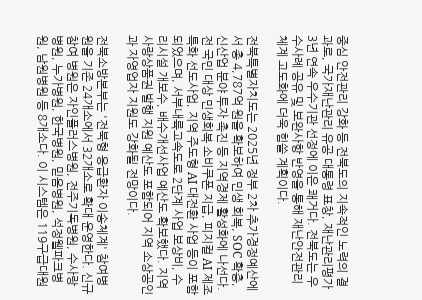중심 안전관리 강화 등 전북도의 지속적인 노력의 결과로, 국가재난관리 유공 대통령 표창, 재난관리평가 3년 연속 우수기관 선정에 이은 쾌거다. 전북도는 우수사례 공유 및 보완사항 반영을 통해 재난안전관리 체계 고도화에 더욱 힘쓸 계획이다.

전북특별자치도는 2025년 정부 2차 추가경정예산에서 총 4,787억 원을 확보하여 민생 회복, SOC 확충, 신산업 분야 투자 촉진 등 지역경제 활성화에 나선다. 전 국민 대상 민생회복 소비쿠폰 지급, 피지컬 AI 제조특화 선도사업, 지역 주도형 AI 대전환 사업 등이 포함되었으며, 서부내륙고속도로 2단계 사업 보상비, 수리시설 개보수, 배수개선사업 예산도 확보했다. 지역사랑상품권 발행 지원 예산도 포함되어 지역 소상공인과 자영업자 지원도 강화될 전망이다.

전북소방본부는 '전북형 응급환자 이송체계' 참여병원을 기존 24개소에서 32개소로 확대 운영한다. 신규 참여 병원은 자인플러스병원, 전주기독병원, 수사랑병원, 누가병원, 한국병원, 믿음병원, 석정웰파크병원, 남원병원 등 8개소다. 이 시스템은 119구급대원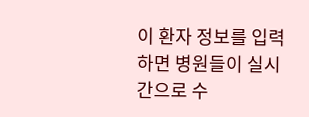이 환자 정보를 입력하면 병원들이 실시간으로 수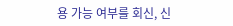용 가능 여부를 회신, 신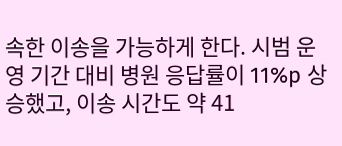속한 이송을 가능하게 한다. 시범 운영 기간 대비 병원 응답률이 11%p 상승했고, 이송 시간도 약 41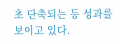초 단축되는 등 성과를 보이고 있다.